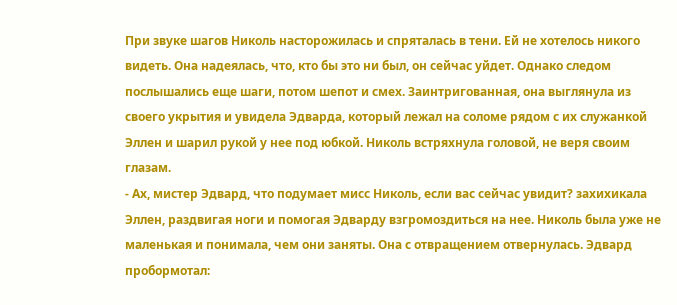При звуке шагов Николь насторожилась и спряталась в тени. Ей не хотелось никого видеть. Она надеялась, что, кто бы это ни был, он сейчас уйдет. Однако следом послышались еще шаги, потом шепот и смех. Заинтригованная, она выглянула из своего укрытия и увидела Эдварда, который лежал на соломе рядом с их служанкой Эллен и шарил рукой у нее под юбкой. Николь встряхнула головой, не веря своим глазам.
- Ах, мистер Эдвард, что подумает мисс Николь, если вас сейчас увидит? захихикала Эллен, раздвигая ноги и помогая Эдварду взгромоздиться на нее. Николь была уже не маленькая и понимала, чем они заняты. Она с отвращением отвернулась. Эдвард пробормотал: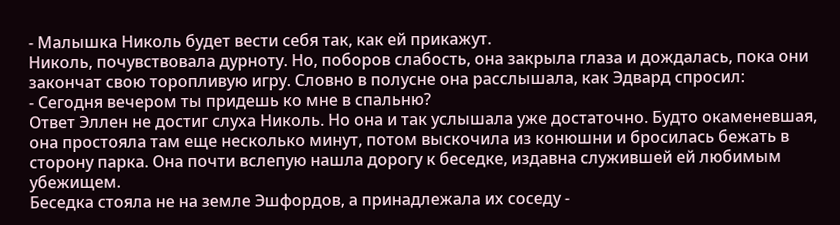- Малышка Николь будет вести себя так, как ей прикажут.
Николь, почувствовала дурноту. Но, поборов слабость, она закрыла глаза и дождалась, пока они закончат свою торопливую игру. Словно в полусне она расслышала, как Эдвард спросил:
- Сегодня вечером ты придешь ко мне в спальню?
Ответ Эллен не достиг слуха Николь. Но она и так услышала уже достаточно. Будто окаменевшая, она простояла там еще несколько минут, потом выскочила из конюшни и бросилась бежать в сторону парка. Она почти вслепую нашла дорогу к беседке, издавна служившей ей любимым убежищем.
Беседка стояла не на земле Эшфордов, а принадлежала их соседу -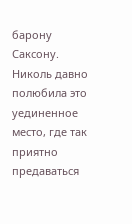барону Саксону. Николь давно полюбила это уединенное место, где так приятно предаваться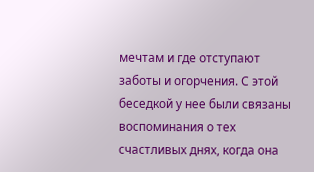мечтам и где отступают заботы и огорчения. С этой беседкой у нее были связаны воспоминания о тех счастливых днях, когда она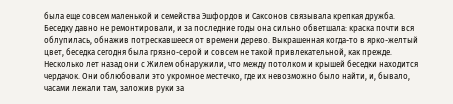была еще совсем маленькой и семейства Эшфордов и Саксонов связывала крепкая дружба.
Беседку давно не ремонтировали, и за последние годы она сильно обветшала: краска почти вся облупилась, обнажив потрескавшееся от времени дерево. Выкрашенная когда-то в ярко-желтый цвет, беседка сегодня была грязно-серой и совсем не такой привлекательной, как прежде.
Несколько лет назад они с Жилем обнаружили, что между потолком и крышей беседки находится чердачок. Они облюбовали это укромное местечко, где их невозможно было найти, и, бывало, часами лежали там, заложив руки за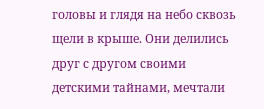головы и глядя на небо сквозь щели в крыше. Они делились друг с другом своими детскими тайнами, мечтали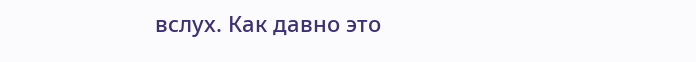вслух. Как давно это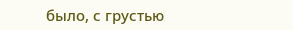было, с грустью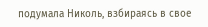подумала Николь, взбираясь в свое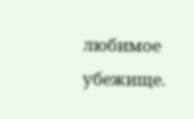любимое убежище.